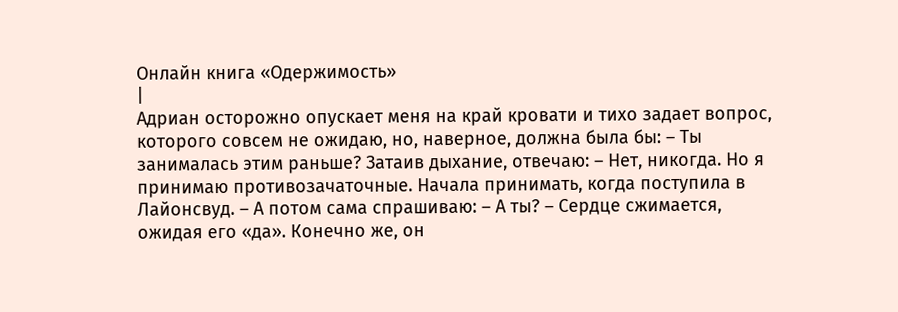Онлайн книга «Одержимость»
|
Адриан осторожно опускает меня на край кровати и тихо задает вопрос, которого совсем не ожидаю, но, наверное, должна была бы: – Ты занималась этим раньше? Затаив дыхание, отвечаю: – Нет, никогда. Но я принимаю противозачаточные. Начала принимать, когда поступила в Лайонсвуд. – А потом сама спрашиваю: – А ты? – Сердце сжимается, ожидая его «да». Конечно же, он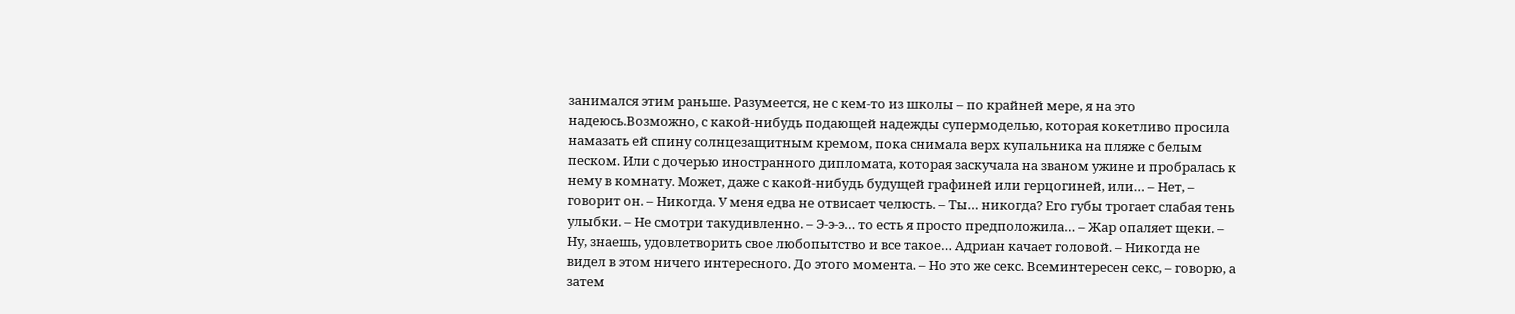занимался этим раньше. Разумеется, не с кем-то из школы – по крайней мере, я на это надеюсь.Возможно, с какой-нибудь подающей надежды супермоделью, которая кокетливо просила намазать ей спину солнцезащитным кремом, пока снимала верх купальника на пляже с белым песком. Или с дочерью иностранного дипломата, которая заскучала на званом ужине и пробралась к нему в комнату. Может, даже с какой-нибудь будущей графиней или герцогиней, или… – Нет, – говорит он. – Никогда. У меня едва не отвисает челюсть. – Ты… никогда? Его губы трогает слабая тень улыбки. – Не смотри такудивленно. – Э-э-э… то есть я просто предположила… – Жар опаляет щеки. – Ну, знаешь, удовлетворить свое любопытство и все такое… Адриан качает головой. – Никогда не видел в этом ничего интересного. До этого момента. – Но это же секс. Всеминтересен секс, – говорю, а затем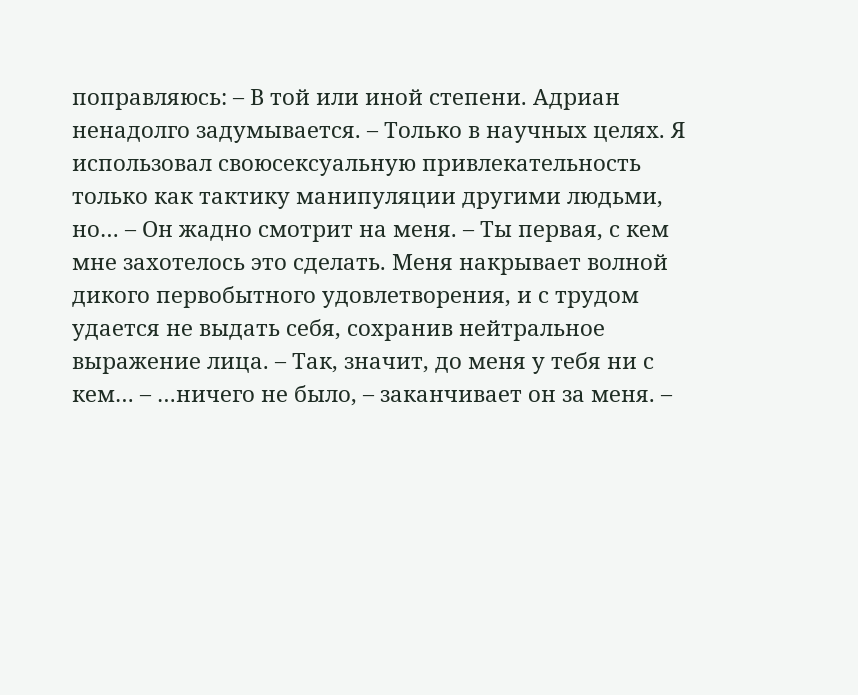поправляюсь: – В той или иной степени. Адриан ненадолго задумывается. – Только в научных целях. Я использовал своюсексуальную привлекательность только как тактику манипуляции другими людьми, но… – Он жадно смотрит на меня. – Ты первая, с кем мне захотелось это сделать. Меня накрывает волной дикого первобытного удовлетворения, и с трудом удается не выдать себя, сохранив нейтральное выражение лица. – Так, значит, до меня у тебя ни с кем… – …ничего не было, – заканчивает он за меня. –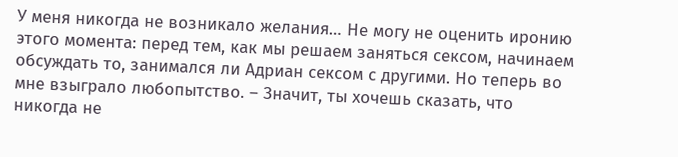У меня никогда не возникало желания… Не могу не оценить иронию этого момента: перед тем, как мы решаем заняться сексом, начинаем обсуждать то, занимался ли Адриан сексом с другими. Но теперь во мне взыграло любопытство. – Значит, ты хочешь сказать, что никогда не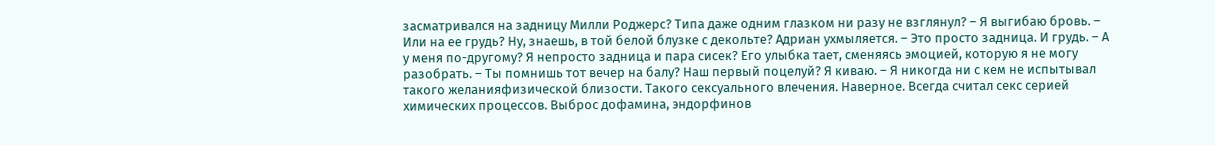засматривался на задницу Милли Роджерс? Типа даже одним глазком ни разу не взглянул? – Я выгибаю бровь. – Или на ее грудь? Ну, знаешь, в той белой блузке с декольте? Адриан ухмыляется. – Это просто задница. И грудь. – А у меня по-другому? Я непросто задница и пара сисек? Его улыбка тает, сменяясь эмоцией, которую я не могу разобрать. – Ты помнишь тот вечер на балу? Наш первый поцелуй? Я киваю. – Я никогда ни с кем не испытывал такого желанияфизической близости. Такого сексуального влечения. Наверное. Всегда считал секс серией химических процессов. Выброс дофамина, эндорфинов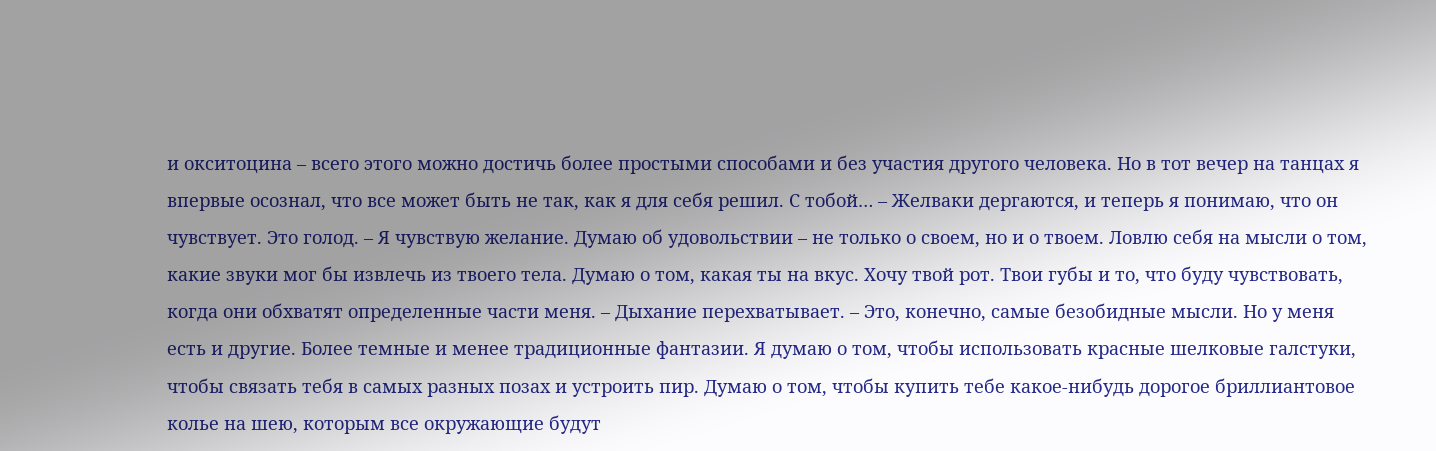и окситоцина – всего этого можно достичь более простыми способами и без участия другого человека. Но в тот вечер на танцах я впервые осознал, что все может быть не так, как я для себя решил. С тобой… – Желваки дергаются, и теперь я понимаю, что он чувствует. Это голод. – Я чувствую желание. Думаю об удовольствии – не только о своем, но и о твоем. Ловлю себя на мысли о том, какие звуки мог бы извлечь из твоего тела. Думаю о том, какая ты на вкус. Хочу твой рот. Твои губы и то, что буду чувствовать, когда они обхватят определенные части меня. – Дыхание перехватывает. – Это, конечно, самые безобидные мысли. Но у меня есть и другие. Более темные и менее традиционные фантазии. Я думаю о том, чтобы использовать красные шелковые галстуки, чтобы связать тебя в самых разных позах и устроить пир. Думаю о том, чтобы купить тебе какое-нибудь дорогое бриллиантовое колье на шею, которым все окружающие будут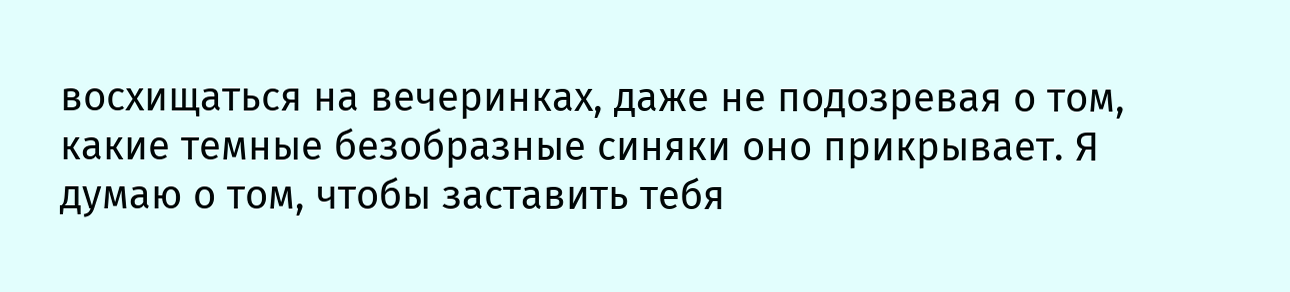восхищаться на вечеринках, даже не подозревая о том, какие темные безобразные синяки оно прикрывает. Я думаю о том, чтобы заставить тебя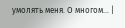умолять меня. О многом… |